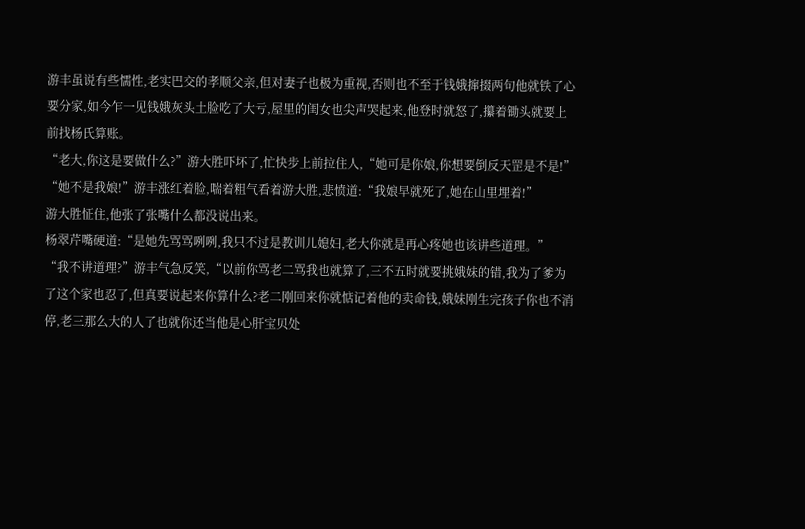游丰虽说有些懦性,老实巴交的孝顺父亲,但对妻子也极为重视,否则也不至于钱娥撺掇两句他就铁了心要分家,如今乍一见钱娥灰头土脸吃了大亏,屋里的闺女也尖声哭起来,他登时就怒了,攥着锄头就要上前找杨氏算账。
“老大,你这是要做什么?”游大胜吓坏了,忙快步上前拉住人,“她可是你娘,你想要倒反天罡是不是!”
“她不是我娘!”游丰涨红着脸,喘着粗气看着游大胜,悲愤道:“我娘早就死了,她在山里埋着!”
游大胜怔住,他张了张嘴什么都没说出来。
杨翠芹嘴硬道:“是她先骂骂咧咧,我只不过是教训儿媳妇,老大你就是再心疼她也该讲些道理。”
“我不讲道理?”游丰气急反笑,“以前你骂老二骂我也就算了,三不五时就要挑娥妹的错,我为了爹为了这个家也忍了,但真要说起来你算什么?老二刚回来你就惦记着他的卖命钱,娥妹刚生完孩子你也不消停,老三那么大的人了也就你还当他是心肝宝贝处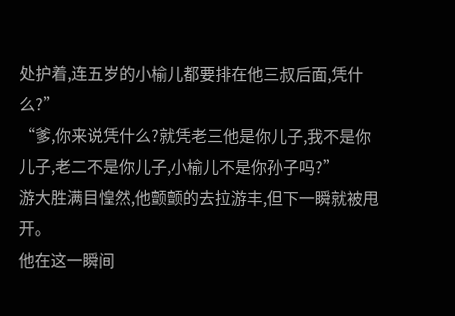处护着,连五岁的小榆儿都要排在他三叔后面,凭什么?”
“爹,你来说凭什么?就凭老三他是你儿子,我不是你儿子,老二不是你儿子,小榆儿不是你孙子吗?”
游大胜满目惶然,他颤颤的去拉游丰,但下一瞬就被甩开。
他在这一瞬间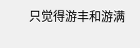只觉得游丰和游满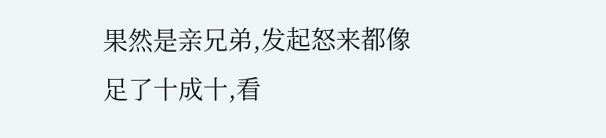果然是亲兄弟,发起怒来都像足了十成十,看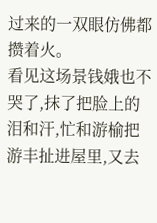过来的一双眼仿佛都攒着火。
看见这场景钱娥也不哭了,抹了把脸上的泪和汗,忙和游榆把游丰扯进屋里,又去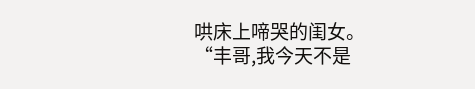哄床上啼哭的闺女。
“丰哥,我今天不是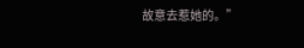故意去惹她的。”